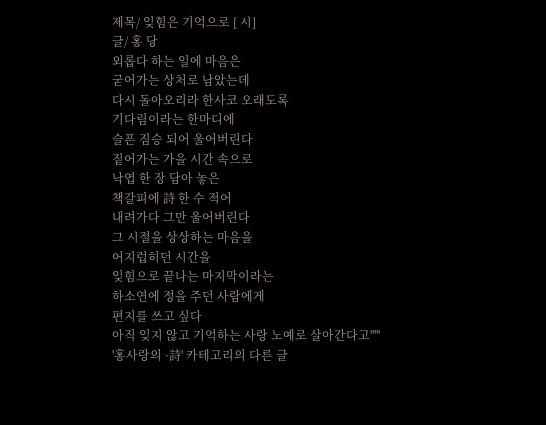제목/ 잊힘은 기억으로 [ 시]
글/ 홍 당
외롭다 하는 일에 마음은
굳어가는 상처로 남았는데
다시 돌아오리라 한사코 오래도록
기다림이라는 한마디에
슬픈 짐승 되어 울어버린다
짙어가는 가을 시간 속으로
낙엽 한 장 담아 놓은
책갈피에 詩 한 수 적어
내려가다 그만 울어버린다
그 시절을 상상하는 마음을
어지럽히던 시간을
잊힘으로 끝나는 마지막이라는
하소연에 정을 주던 사람에게
편지를 쓰고 싶다
아직 잊지 않고 기억하는 사랑 노예로 살아간다고'''''
'홍사랑의 ·詩' 카테고리의 다른 글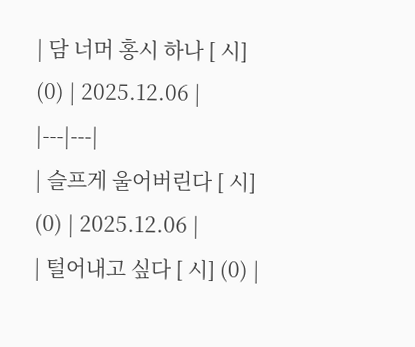| 담 너머 홍시 하나 [ 시] (0) | 2025.12.06 |
|---|---|
| 슬프게 울어버린다 [ 시] (0) | 2025.12.06 |
| 털어내고 싶다 [ 시] (0) |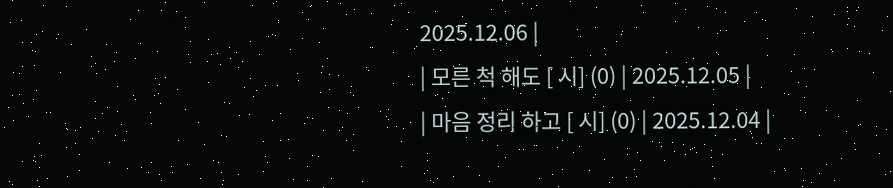2025.12.06 |
| 모른 척 해도 [ 시] (0) | 2025.12.05 |
| 마음 정리 하고 [ 시] (0) | 2025.12.04 |